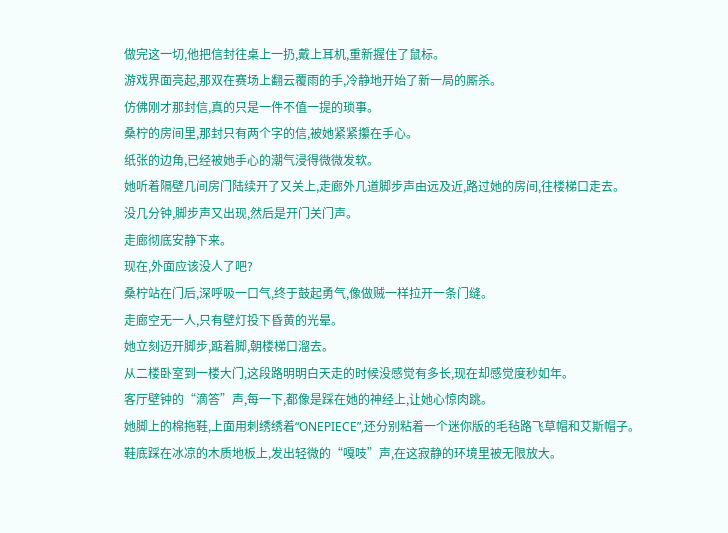做完这一切,他把信封往桌上一扔,戴上耳机,重新握住了鼠标。
游戏界面亮起,那双在赛场上翻云覆雨的手,冷静地开始了新一局的厮杀。
仿佛刚才那封信,真的只是一件不值一提的琐事。
桑柠的房间里,那封只有两个字的信,被她紧紧攥在手心。
纸张的边角,已经被她手心的潮气浸得微微发软。
她听着隔壁几间房门陆续开了又关上,走廊外几道脚步声由远及近,路过她的房间,往楼梯口走去。
没几分钟,脚步声又出现,然后是开门关门声。
走廊彻底安静下来。
现在,外面应该没人了吧?
桑柠站在门后,深呼吸一口气,终于鼓起勇气,像做贼一样拉开一条门缝。
走廊空无一人,只有壁灯投下昏黄的光晕。
她立刻迈开脚步,踮着脚,朝楼梯口溜去。
从二楼卧室到一楼大门,这段路明明白天走的时候没感觉有多长,现在却感觉度秒如年。
客厅壁钟的“滴答”声,每一下,都像是踩在她的神经上,让她心惊肉跳。
她脚上的棉拖鞋,上面用刺绣绣着“ONEPIECE”,还分别粘着一个迷你版的毛毡路飞草帽和艾斯帽子。
鞋底踩在冰凉的木质地板上,发出轻微的“嘎吱”声,在这寂静的环境里被无限放大。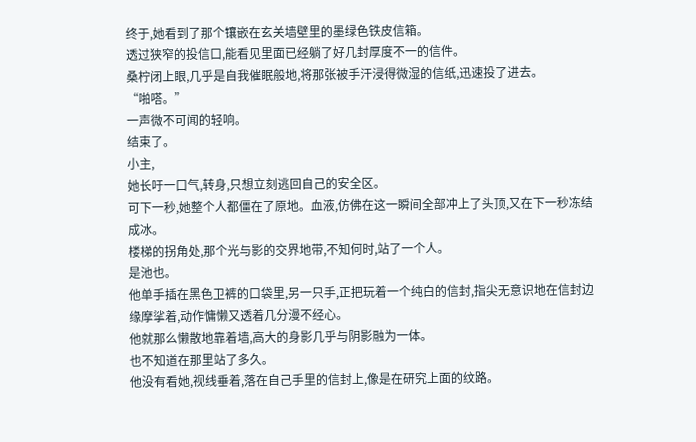终于,她看到了那个镶嵌在玄关墙壁里的墨绿色铁皮信箱。
透过狭窄的投信口,能看见里面已经躺了好几封厚度不一的信件。
桑柠闭上眼,几乎是自我催眠般地,将那张被手汗浸得微湿的信纸,迅速投了进去。
“啪嗒。”
一声微不可闻的轻响。
结束了。
小主,
她长吁一口气,转身,只想立刻逃回自己的安全区。
可下一秒,她整个人都僵在了原地。血液,仿佛在这一瞬间全部冲上了头顶,又在下一秒冻结成冰。
楼梯的拐角处,那个光与影的交界地带,不知何时,站了一个人。
是池也。
他单手插在黑色卫裤的口袋里,另一只手,正把玩着一个纯白的信封,指尖无意识地在信封边缘摩挲着,动作慵懒又透着几分漫不经心。
他就那么懒散地靠着墙,高大的身影几乎与阴影融为一体。
也不知道在那里站了多久。
他没有看她,视线垂着,落在自己手里的信封上,像是在研究上面的纹路。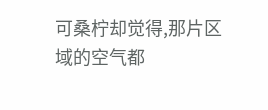可桑柠却觉得,那片区域的空气都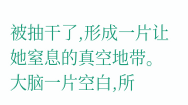被抽干了,形成一片让她窒息的真空地带。
大脑一片空白,所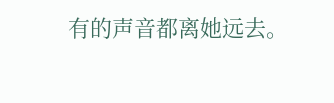有的声音都离她远去。